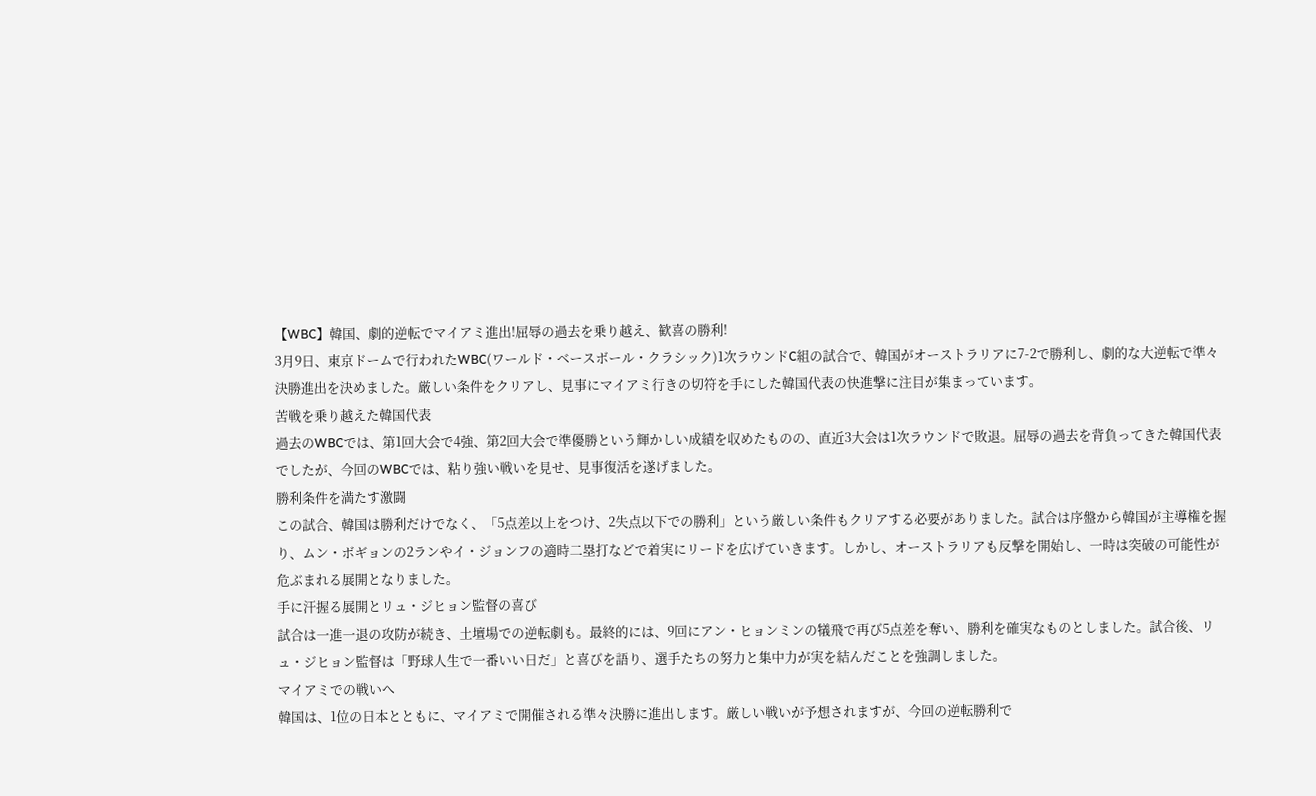【WBC】韓国、劇的逆転でマイアミ進出!屈辱の過去を乗り越え、歓喜の勝利!
3月9日、東京ドームで行われたWBC(ワールド・ベースボール・クラシック)1次ラウンドC組の試合で、韓国がオーストラリアに7-2で勝利し、劇的な大逆転で準々決勝進出を決めました。厳しい条件をクリアし、見事にマイアミ行きの切符を手にした韓国代表の快進撃に注目が集まっています。
苦戦を乗り越えた韓国代表
過去のWBCでは、第1回大会で4強、第2回大会で準優勝という輝かしい成績を収めたものの、直近3大会は1次ラウンドで敗退。屈辱の過去を背負ってきた韓国代表でしたが、今回のWBCでは、粘り強い戦いを見せ、見事復活を遂げました。
勝利条件を満たす激闘
この試合、韓国は勝利だけでなく、「5点差以上をつけ、2失点以下での勝利」という厳しい条件もクリアする必要がありました。試合は序盤から韓国が主導権を握り、ムン・ボギョンの2ランやイ・ジョンフの適時二塁打などで着実にリードを広げていきます。しかし、オーストラリアも反撃を開始し、一時は突破の可能性が危ぶまれる展開となりました。
手に汗握る展開とリュ・ジヒョン監督の喜び
試合は一進一退の攻防が続き、土壇場での逆転劇も。最終的には、9回にアン・ヒョンミンの犠飛で再び5点差を奪い、勝利を確実なものとしました。試合後、リュ・ジヒョン監督は「野球人生で一番いい日だ」と喜びを語り、選手たちの努力と集中力が実を結んだことを強調しました。
マイアミでの戦いへ
韓国は、1位の日本とともに、マイアミで開催される準々決勝に進出します。厳しい戦いが予想されますが、今回の逆転勝利で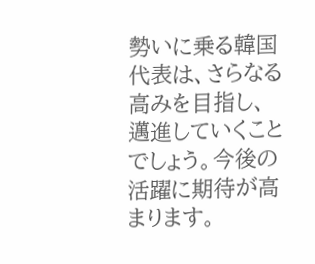勢いに乗る韓国代表は、さらなる高みを目指し、邁進していくことでしょう。今後の活躍に期待が高まります。